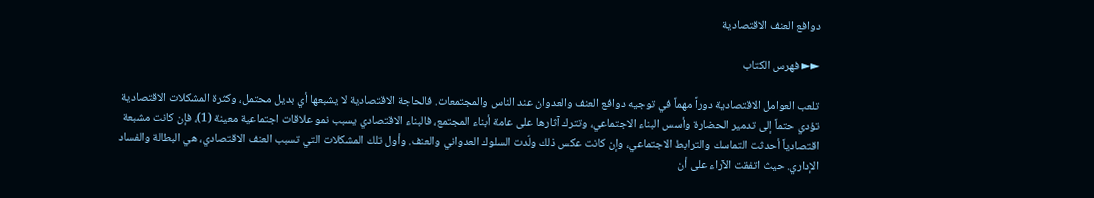دوافع العنف الاقتصادية

►► فهرس الكتاب

تلعب العوامل الاقتصادية دوراً مهماً في توجيه دوافع العنف والعدوان عند الناس والمجتمعات. فالحاجة الاقتصادية لا يشبعها أي بديل محتمل، وكثرة المشكلات الاقتصادية تؤدي حتماً إلى تدمير الحضارة وأسس البناء الاجتماعي، وتترك آثارها على عامة أبناء المجتمع، فالبناء الاقتصادي يسبب نمو علاقات اجتماعية معينة (1)، فإن كانت مشبعة اقتصادياً أحدثت التماسك والترابط الاجتماعي، وإن كانت عكس ذلك ولّدت السلوك العدواني والعنف. وأول تلك المشكلات التي تسبب العنف الاقتصادي، هي البطالة والفساد الإداري. حيث اتفقت الآراء على أن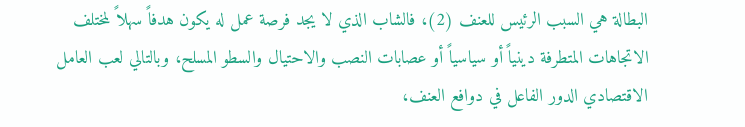البطالة هي السبب الرئيس للعنف (2)، فالشاب الذي لا يجد فرصة عمل له يكون هدفاً سهلاً لمختلف الاتجاهات المتطرفة دينياً أو سياسياً أو عصابات النصب والاحتيال والسطو المسلح، وبالتالي لعب العامل الاقتصادي الدور الفاعل في دوافع العنف،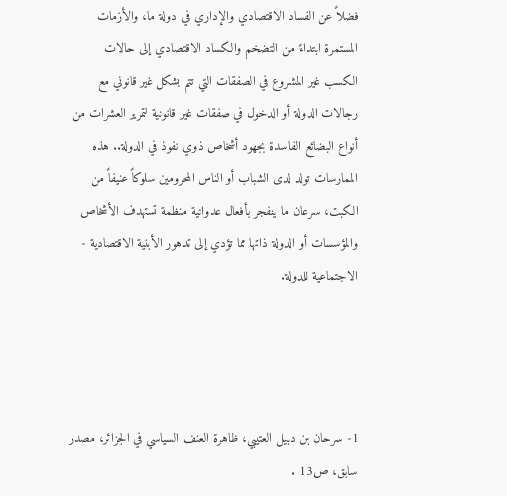فضلاً عن الفساد الاقتصادي والإداري في دولة ما، والأزمات المستمرة ابتداءً من التضخم والكساد الاقتصادي إلى حالات الكسب غير المشروع في الصفقات التي تتم بشكل غير قانوني مع رجالات الدولة أو الدخول في صفقات غير قانونية لتمرير العشرات من أنواع البضائع الفاسدة بجهود أشخاص ذوي نفوذ في الدولة.. هذه الممارسات تولد لدى الشباب أو الناس المحرومين سلوكاً عنيفاً من الكبت، سرعان ما ينفجر بأفعال عدوانية منظمة تستهدف الأشخاص والمؤسسات أو الدولة ذاتها مما تؤدي إلى تدهور الأبنية الاقتصادية - الاجتماعية للدولة.




1- سرحان بن دبيل العتيبي، ظاهرة العنف السياسي في الجزائر، مصدر سابق، ص13 .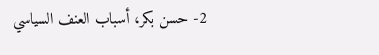2- حسن بكر، أسباب العنف السياسي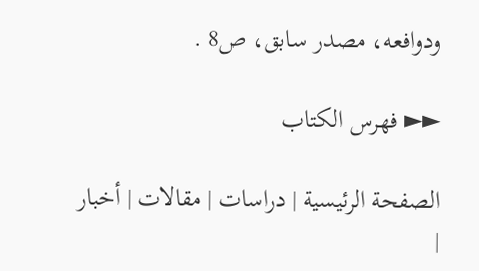ودوافعه، مصدر سابق، ص8 .

►► فهرس الكتاب

الصفحة الرئيسية | دراسات | مقالات | أخبار |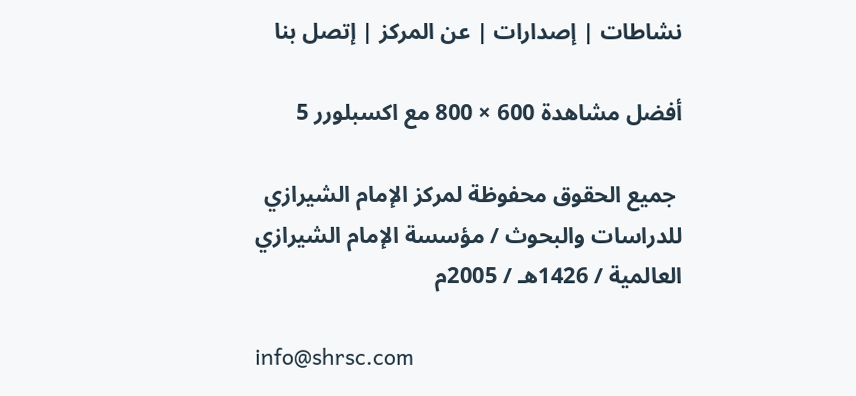نشاطات | إصدارات | عن المركز | إتصل بنا

أفضل مشاهدة 600 × 800 مع اكسبلورر 5

 جميع الحقوق محفوظة لمركز الإمام الشيرازي للدراسات والبحوث / مؤسسة الإمام الشيرازي العالمية / 1426هـ / 2005م

info@shrsc.com